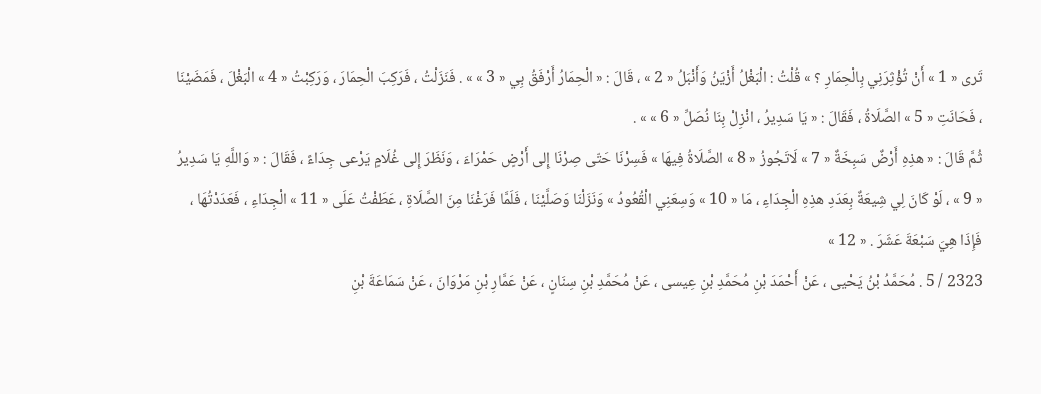تَرى « 1 » أَنْ تُؤْثِرَنِي بِالْحِمَارِ ؟ » قُلْتُ : الْبَغْلُ أَزْيَنُ وَأَنْبَلُ « 2 » ، قَالَ : « الْحِمَارُ أَرْفَقُ بِي « 3 » » . فَنَزَلْتُ ، فَرَكِبَ الْحِمَارَ ، وَرَكِبْتُ « 4 » الْبَغْلَ ، فَمَضَيْنَا ، فَحَانَتِ « 5 » الصَّلَاةُ ، فَقَالَ : « يَا سَدِيرُ ، انْزِلْ بِنَا نُصَلِّ « 6 » » .
ثُمَّ قَالَ : « هذِهِ أَرْضٌ سَبِخَةٌ « 7 » لَاتَجُوزُ « 8 » الصَّلَاةُ فِيهَا » فَسِرْنَا حَتّى صِرْنَا إِلى أَرْضٍ حَمْرَاءَ ، وَنَظَرَ إِلى غُلَامٍ يَرْعى جِدَاءً ، فَقَالَ : « وَاللَّهِ يَا سَدِيرُ « 9 » ، لَوْ كَانَ لِي شِيعَةٌ بِعَدَدِ هذِهِ الْجِدَاءِ ، مَا « 10 » وَسِعَنِي الْقُعُودُ » وَنَزَلْنَا وَصَلَّيْنَا ، فَلَمَّا فَرَغْنَا مِنَ الصَّلَاةِ ، عَطَفْتُ عَلَى « 11 » الْجِدَاءِ ، فَعَدَدْتُهَا ، فَإِذَا هِيَ سَبْعَةَ عَشَرَ . « 12 »
2323 / 5 . مُحَمَّدُ بْنُ يَحْيى ، عَنْ أَحْمَدَ بْنِ مُحَمَّدِ بْنِ عِيسى ، عَنْ مُحَمَّدِ بْنِ سِنَانٍ ، عَنْ عَمَّارِ بْنِ مَرْوَانَ ، عَنْ سَمَاعَةَ بْنِ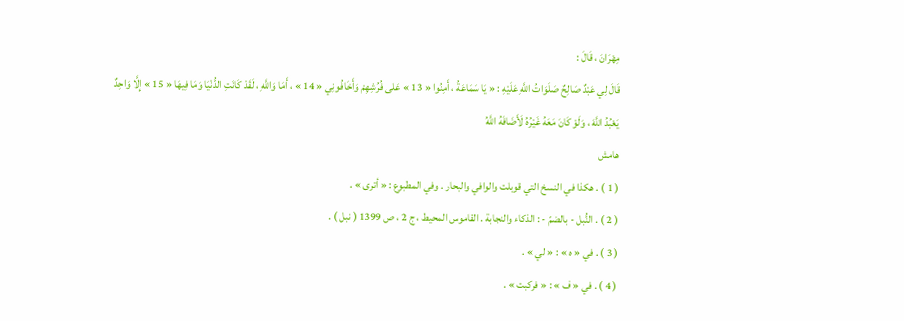مِهْرَانَ ، قَالَ :
قَالَ لِي عَبْدٌ صَالِحٌ صَلَوَاتُ اللَّهِ عَلَيْهِ : « يَا سَمَاعَةُ ، أَمِنُوا « 13 » عَلى فُرُشِهِمْ وَأَخَافُونِي « 14 » ، أَمَا وَاللَّهِ ، لَقَدْ كَانَتِ الدُّنْيَا وَمَا فِيهَا « 15 » إِلَّا وَاحِدٌ يَعْبُدُ اللَّهَ ، وَلَوْ كَانَ مَعَهُ غَيْرُهُ لَأَضَافَهُ اللَّهُ
هامش
( 1 ) . هكذا في النسخ التي قوبلت والوافي والبحار . وفي المطبوع : « أترى » .
( 2 ) . النُّبل - بالضمّ - : الذكاء والنجابة . القاموس المحيط ، ج 2 ، ص 1399 ( نبل ) .
( 3 ) . في « ه » : « لي » .
( 4 ) . في « ف » : « فركبت » .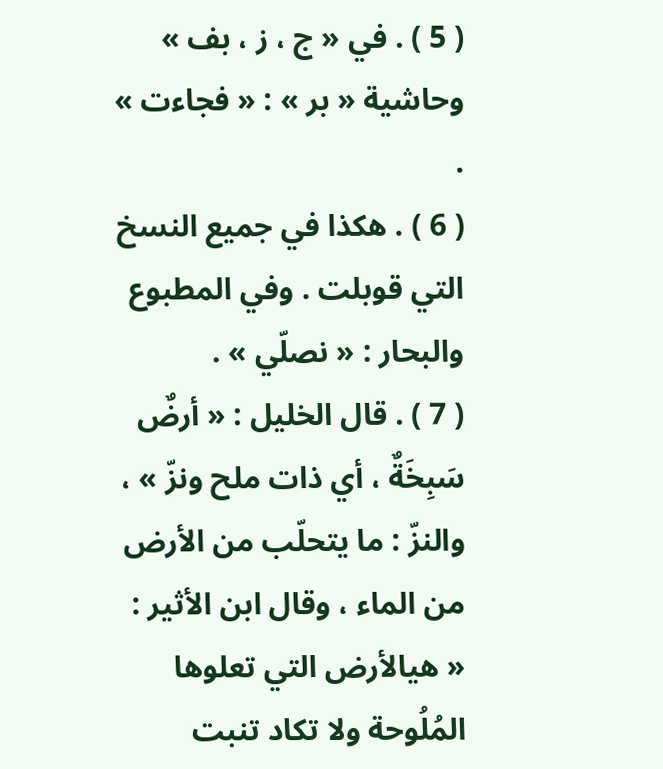( 5 ) . في « ج ، ز ، بف » وحاشية « بر » : « فجاءت » .
( 6 ) . هكذا في جميع النسخ التي قوبلت . وفي المطبوع والبحار : « نصلّي » .
( 7 ) . قال الخليل : « أرضٌ سَبِخَةٌ ، أي ذات ملح ونزّ » ، والنزّ : ما يتحلّب من الأرض من الماء ، وقال ابن الأثير : « هيالأرض التي تعلوها المُلُوحة ولا تكاد تنبت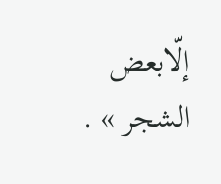إلّابعض الشجر » .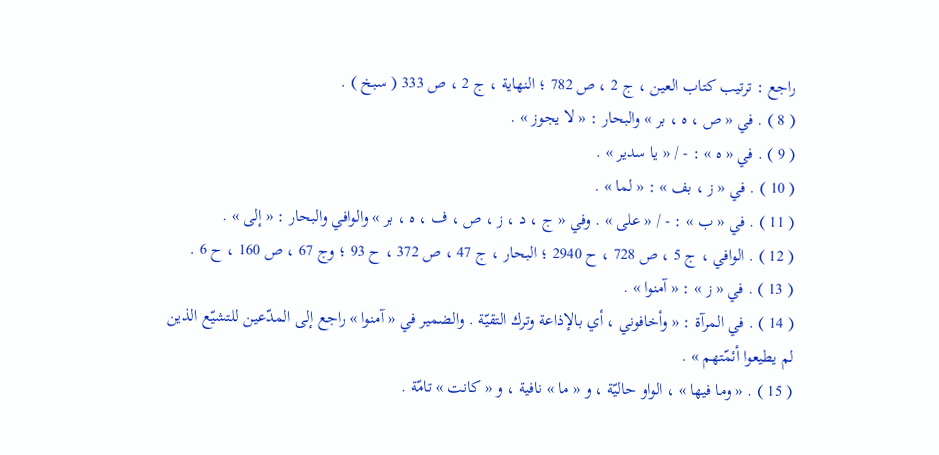راجع : ترتيب كتاب العين ، ج 2 ، ص 782 ؛ النهاية ، ج 2 ، ص 333 ( سبخ ) .
( 8 ) . في « ص ، ه ، بر » والبحار : « لا يجوز » .
( 9 ) . في « ه » : - / « يا سدير » .
( 10 ) . في « ز ، بف » : « لما » .
( 11 ) . في « ب » : - / « على » . وفي « ج ، د ، ز ، ص ، ف ، ه ، بر » والوافي والبحار : « إلى » .
( 12 ) . الوافي ، ج 5 ، ص 728 ، ح 2940 ؛ البحار ، ج 47 ، ص 372 ، ح 93 ؛ وج 67 ، ص 160 ، ح 6 .
( 13 ) . في « ز » : « آمنوا » .
( 14 ) . في المرآة : « وأخافوني ، أي بالإذاعة وترك التقيّة . والضمير في « آمنوا » راجع إلى المدّعين للتشيّع الذين لم يطيعوا أئمّتهم » .
( 15 ) . « وما فيها » ، الواو حاليّة ، و « ما » نافية ، و « كانت » تامّة .